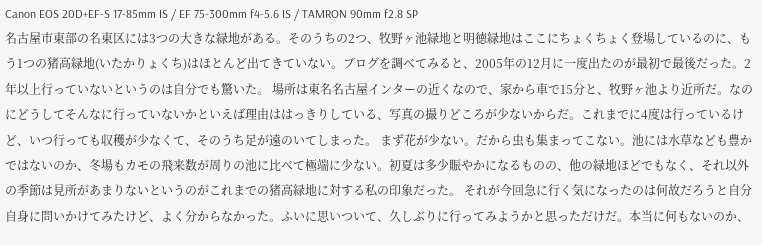Canon EOS 20D+EF-S 17-85mm IS / EF 75-300mm f4-5.6 IS / TAMRON 90mm f2.8 SP
名古屋市東部の名東区には3つの大きな緑地がある。そのうちの2つ、牧野ヶ池緑地と明徳緑地はここにちょくちょく登場しているのに、もう1つの猪高緑地(いたかりょくち)はほとんど出てきていない。ブログを調べてみると、2005年の12月に一度出たのが最初で最後だった。2年以上行っていないというのは自分でも驚いた。 場所は東名名古屋インターの近くなので、家から車で15分と、牧野ヶ池より近所だ。なのにどうしてそんなに行っていないかといえば理由ははっきりしている、写真の撮りどころが少ないからだ。これまでに4度は行っているけど、いつ行っても収穫が少なくて、そのうち足が遠のいてしまった。 まず花が少ない。だから虫も集まってこない。池には水草なども豊かではないのか、冬場もカモの飛来数が周りの池に比べて極端に少ない。初夏は多少賑やかになるものの、他の緑地ほどでもなく、それ以外の季節は見所があまりないというのがこれまでの猪高緑地に対する私の印象だった。 それが今回急に行く気になったのは何故だろうと自分自身に問いかけてみたけど、よく分からなかった。ふいに思いついて、久しぶりに行ってみようかと思っただけだ。本当に何もないのか、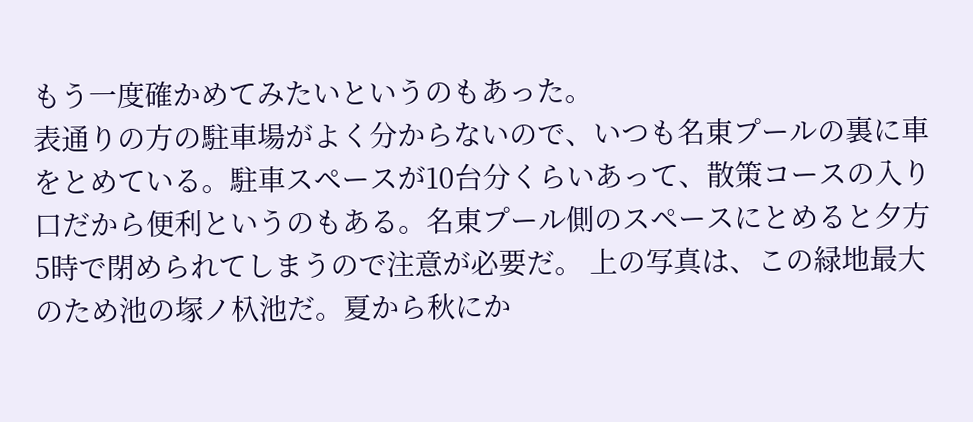もう一度確かめてみたいというのもあった。
表通りの方の駐車場がよく分からないので、いつも名東プールの裏に車をとめている。駐車スペースが10台分くらいあって、散策コースの入り口だから便利というのもある。名東プール側のスペースにとめると夕方5時で閉められてしまうので注意が必要だ。 上の写真は、この緑地最大のため池の塚ノ杁池だ。夏から秋にか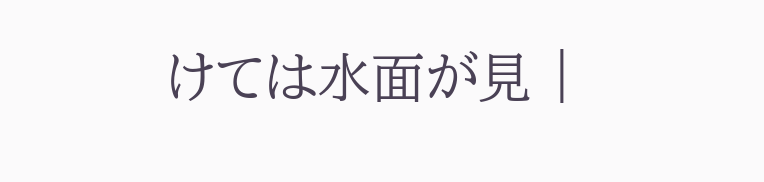けては水面が見 |